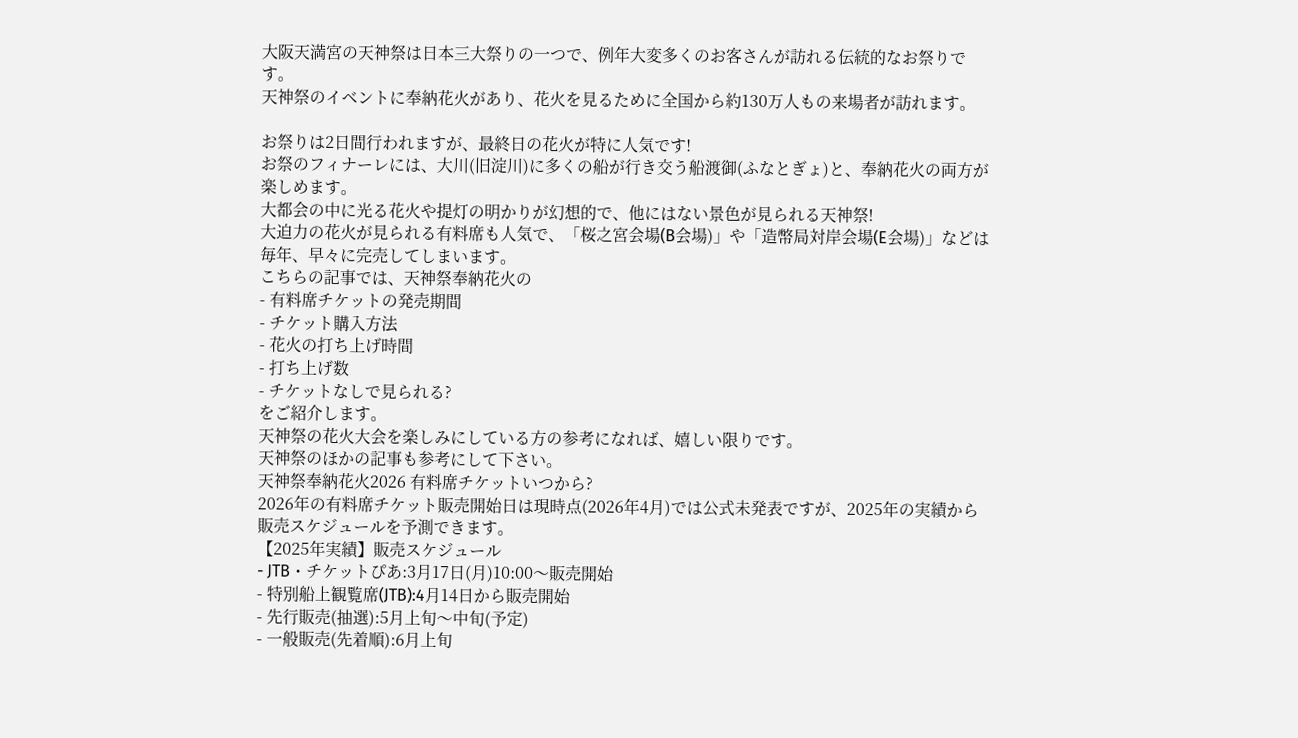大阪天満宮の天神祭は日本三大祭りの一つで、例年大変多くのお客さんが訪れる伝統的なお祭りです。
天神祭のイベントに奉納花火があり、花火を見るために全国から約130万人もの来場者が訪れます。

お祭りは2日間行われますが、最終日の花火が特に人気です!
お祭のフィナーレには、大川(旧淀川)に多くの船が行き交う船渡御(ふなとぎょ)と、奉納花火の両方が楽しめます。
大都会の中に光る花火や提灯の明かりが幻想的で、他にはない景色が見られる天神祭!
大迫力の花火が見られる有料席も人気で、「桜之宮会場(B会場)」や「造幣局対岸会場(E会場)」などは毎年、早々に完売してしまいます。
こちらの記事では、天神祭奉納花火の
- 有料席チケットの発売期間
- チケット購入方法
- 花火の打ち上げ時間
- 打ち上げ数
- チケットなしで見られる?
をご紹介します。
天神祭の花火大会を楽しみにしている方の参考になれば、嬉しい限りです。
天神祭のほかの記事も参考にして下さい。
天神祭奉納花火2026 有料席チケットいつから?
2026年の有料席チケット販売開始日は現時点(2026年4月)では公式未発表ですが、2025年の実績から販売スケジュールを予測できます。
【2025年実績】販売スケジュール
- JTB・チケットぴあ:3月17日(月)10:00〜販売開始
- 特別船上観覧席(JTB):4月14日から販売開始
- 先行販売(抽選):5月上旬〜中旬(予定)
- 一般販売(先着順):6月上旬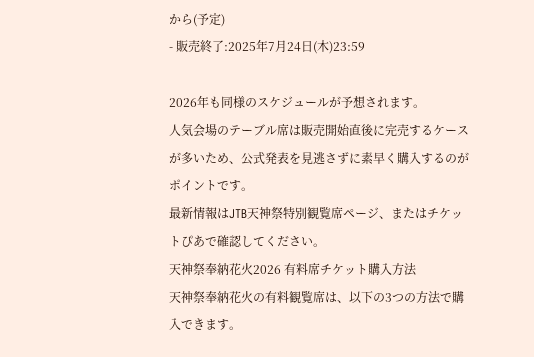から(予定)
- 販売終了:2025年7月24日(木)23:59

2026年も同様のスケジュールが予想されます。
人気会場のテーブル席は販売開始直後に完売するケースが多いため、公式発表を見逃さずに素早く購入するのがポイントです。
最新情報はJTB天神祭特別観覧席ページ、またはチケットぴあで確認してください。
天神祭奉納花火2026 有料席チケット購入方法
天神祭奉納花火の有料観覧席は、以下の3つの方法で購入できます。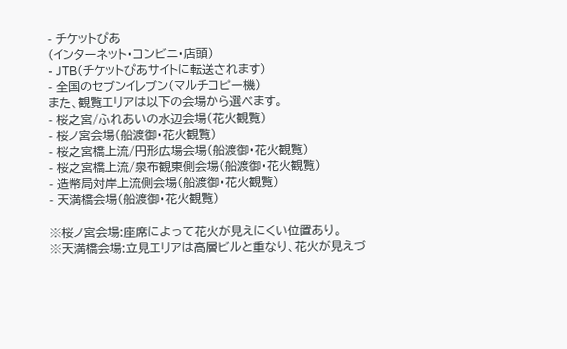- チケットぴあ
(インターネット・コンビニ・店頭)
- JTB(チケットぴあサイトに転送されます)
- 全国のセブンイレブン(マルチコピー機)
また、観覧エリアは以下の会場から選べます。
- 桜之宮/ふれあいの水辺会場(花火観覧)
- 桜ノ宮会場(船渡御・花火観覧)
- 桜之宮橋上流/円形広場会場(船渡御・花火観覧)
- 桜之宮橋上流/泉布観東側会場(船渡御・花火観覧)
- 造幣局対岸上流側会場(船渡御・花火観覧)
- 天満橋会場(船渡御・花火観覧)

※桜ノ宮会場:座席によって花火が見えにくい位置あり。
※天満橋会場:立見エリアは高層ビルと重なり、花火が見えづ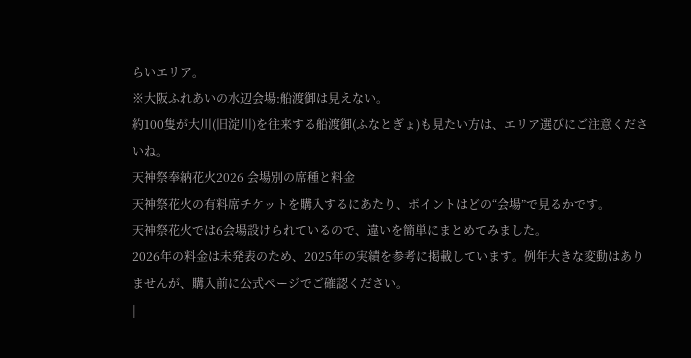らいエリア。
※大阪ふれあいの水辺会場:船渡御は見えない。
約100隻が大川(旧淀川)を往来する船渡御(ふなとぎょ)も見たい方は、エリア選びにご注意くださいね。
天神祭奉納花火2026 会場別の席種と料金
天神祭花火の有料席チケットを購入するにあたり、ポイントはどの“会場”で見るかです。
天神祭花火では6会場設けられているので、違いを簡単にまとめてみました。
2026年の料金は未発表のため、2025年の実績を参考に掲載しています。例年大きな変動はありませんが、購入前に公式ページでご確認ください。
|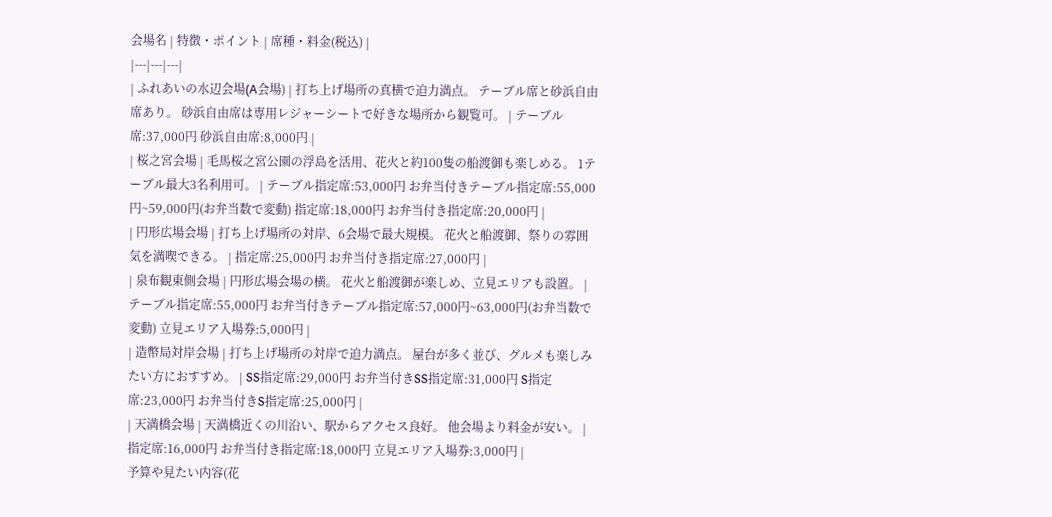会場名 | 特徴・ポイント | 席種・料金(税込) |
|---|---|---|
| ふれあいの水辺会場(A会場) | 打ち上げ場所の真横で迫力満点。 テーブル席と砂浜自由席あり。 砂浜自由席は専用レジャーシートで好きな場所から観覧可。 | テーブル席:37,000円 砂浜自由席:8,000円 |
| 桜之宮会場 | 毛馬桜之宮公園の浮島を活用、花火と約100隻の船渡御も楽しめる。 1テーブル最大3名利用可。 | テーブル指定席:53,000円 お弁当付きテーブル指定席:55,000円~59,000円(お弁当数で変動) 指定席:18,000円 お弁当付き指定席:20,000円 |
| 円形広場会場 | 打ち上げ場所の対岸、6会場で最大規模。 花火と船渡御、祭りの雰囲気を満喫できる。 | 指定席:25,000円 お弁当付き指定席:27,000円 |
| 泉布観東側会場 | 円形広場会場の横。 花火と船渡御が楽しめ、立見エリアも設置。 | テーブル指定席:55,000円 お弁当付きテーブル指定席:57,000円~63,000円(お弁当数で変動) 立見エリア入場券:5,000円 |
| 造幣局対岸会場 | 打ち上げ場所の対岸で迫力満点。 屋台が多く並び、グルメも楽しみたい方におすすめ。 | SS指定席:29,000円 お弁当付きSS指定席:31,000円 S指定席:23,000円 お弁当付きS指定席:25,000円 |
| 天満橋会場 | 天満橋近くの川沿い、駅からアクセス良好。 他会場より料金が安い。 | 指定席:16,000円 お弁当付き指定席:18,000円 立見エリア入場券:3,000円 |
予算や見たい内容(花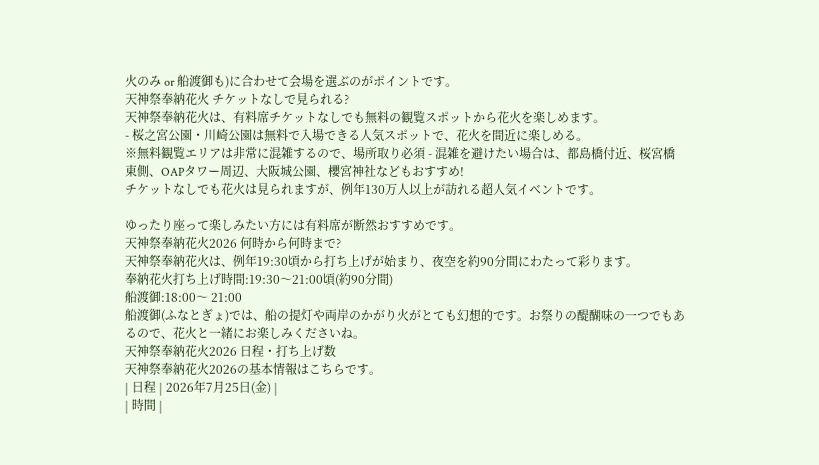火のみ or 船渡御も)に合わせて会場を選ぶのがポイントです。
天神祭奉納花火 チケットなしで見られる?
天神祭奉納花火は、有料席チケットなしでも無料の観覧スポットから花火を楽しめます。
- 桜之宮公園・川崎公園は無料で入場できる人気スポットで、花火を間近に楽しめる。
※無料観覧エリアは非常に混雑するので、場所取り必須 - 混雑を避けたい場合は、都島橋付近、桜宮橋東側、OAPタワー周辺、大阪城公園、櫻宮神社などもおすすめ!
チケットなしでも花火は見られますが、例年130万人以上が訪れる超人気イベントです。

ゆったり座って楽しみたい方には有料席が断然おすすめです。
天神祭奉納花火2026 何時から何時まで?
天神祭奉納花火は、例年19:30頃から打ち上げが始まり、夜空を約90分間にわたって彩ります。
奉納花火打ち上げ時間:19:30〜21:00頃(約90分間)
船渡御:18:00〜 21:00
船渡御(ふなとぎょ)では、船の提灯や両岸のかがり火がとても幻想的です。お祭りの醍醐味の一つでもあるので、花火と一緒にお楽しみくださいね。
天神祭奉納花火2026 日程・打ち上げ数
天神祭奉納花火2026の基本情報はこちらです。
| 日程 | 2026年7月25日(金) |
| 時間 |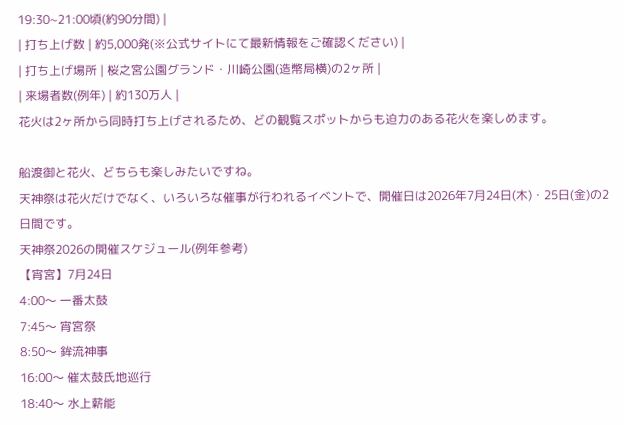19:30~21:00頃(約90分間) |
| 打ち上げ数 | 約5,000発(※公式サイトにて最新情報をご確認ください) |
| 打ち上げ場所 | 桜之宮公園グランド・川崎公園(造幣局横)の2ヶ所 |
| 来場者数(例年) | 約130万人 |
花火は2ヶ所から同時打ち上げされるため、どの観覧スポットからも迫力のある花火を楽しめます。

船渡御と花火、どちらも楽しみたいですね。
天神祭は花火だけでなく、いろいろな催事が行われるイベントで、開催日は2026年7月24日(木)・25日(金)の2日間です。
天神祭2026の開催スケジュール(例年参考)
【宵宮】7月24日
4:00〜 一番太鼓
7:45〜 宵宮祭
8:50〜 鉾流神事
16:00〜 催太鼓氏地巡行
18:40〜 水上薪能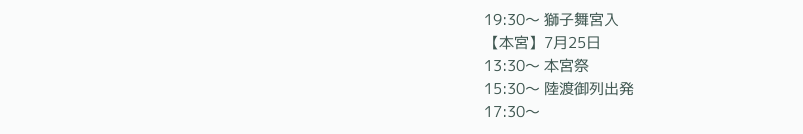19:30〜 獅子舞宮入
【本宮】7月25日
13:30〜 本宮祭
15:30〜 陸渡御列出発
17:30〜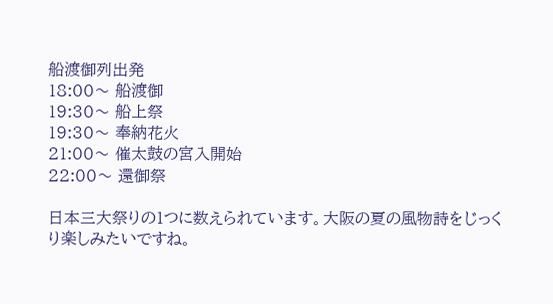船渡御列出発
18:00〜 船渡御
19:30〜 船上祭
19:30〜 奉納花火
21:00〜 催太鼓の宮入開始
22:00〜 還御祭

日本三大祭りの1つに数えられています。大阪の夏の風物詩をじっくり楽しみたいですね。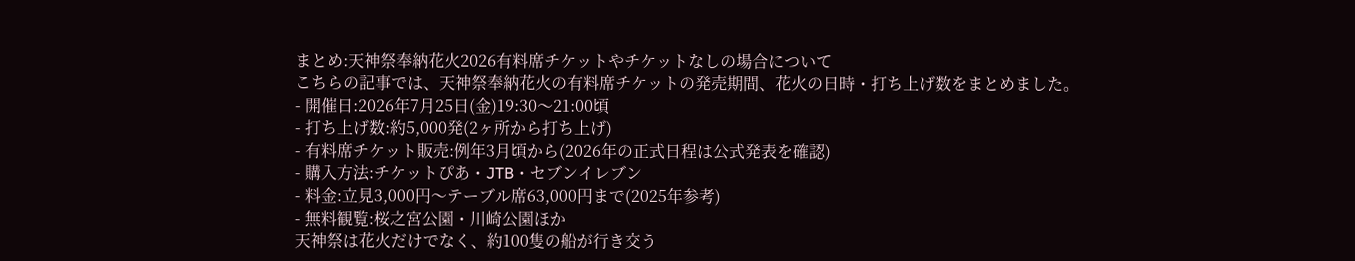まとめ:天神祭奉納花火2026有料席チケットやチケットなしの場合について
こちらの記事では、天神祭奉納花火の有料席チケットの発売期間、花火の日時・打ち上げ数をまとめました。
- 開催日:2026年7月25日(金)19:30〜21:00頃
- 打ち上げ数:約5,000発(2ヶ所から打ち上げ)
- 有料席チケット販売:例年3月頃から(2026年の正式日程は公式発表を確認)
- 購入方法:チケットぴあ・JTB・セブンイレブン
- 料金:立見3,000円〜テーブル席63,000円まで(2025年参考)
- 無料観覧:桜之宮公園・川崎公園ほか
天神祭は花火だけでなく、約100隻の船が行き交う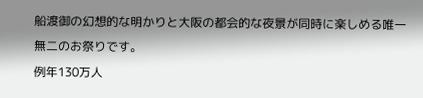船渡御の幻想的な明かりと大阪の都会的な夜景が同時に楽しめる唯一無二のお祭りです。
例年130万人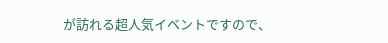が訪れる超人気イベントですので、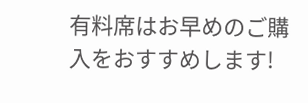有料席はお早めのご購入をおすすめします!